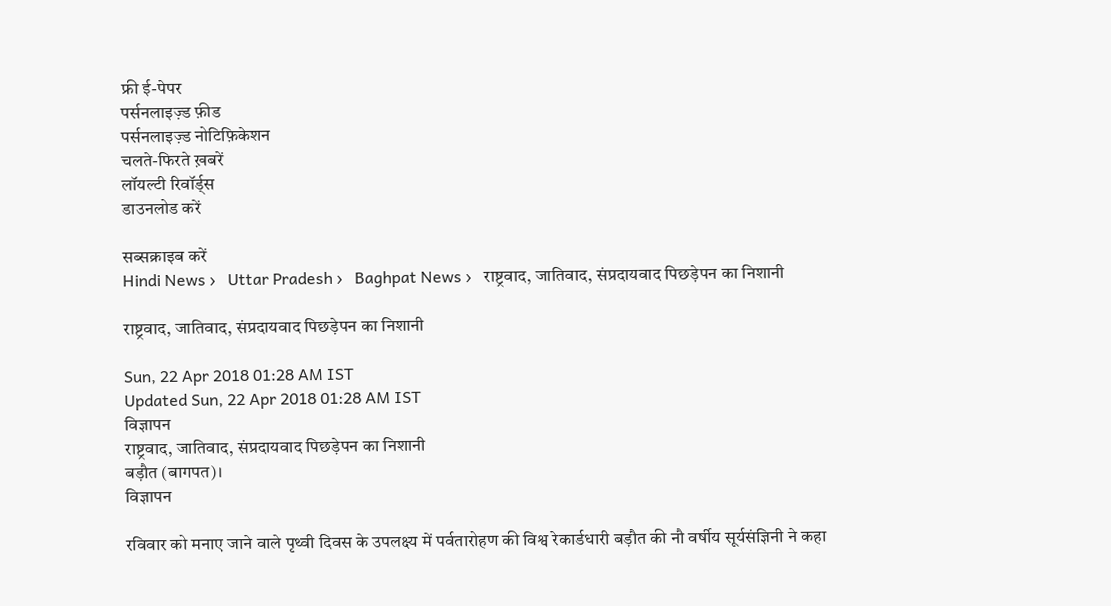फ्री ई-पेपर
पर्सनलाइज़्ड फ़ीड
पर्सनलाइज़्ड नोटिफ़िकेशन
चलते-फिरते ख़बरें
लॉयल्टी रिवॉर्ड्स
डाउनलोड करें

सब्सक्राइब करें
Hindi News ›   Uttar Pradesh ›   Baghpat News ›   राष्ट्रवाद, जातिवाद, संप्रदायवाद पिछड़ेपन का निशानी

राष्ट्रवाद, जातिवाद, संप्रदायवाद पिछड़ेपन का निशानी

Sun, 22 Apr 2018 01:28 AM IST
Updated Sun, 22 Apr 2018 01:28 AM IST
विज्ञापन
राष्ट्रवाद, जातिवाद, संप्रदायवाद पिछड़ेपन का निशानी
बड़ौत (बागपत)।
विज्ञापन

रविवार को मनाए जाने वाले पृथ्वी दिवस के उपलक्ष्य में पर्वतारोहण की विश्व रेकार्डधारी बड़ौत की नौ वर्षीय सूर्यसंज्ञिनी ने कहा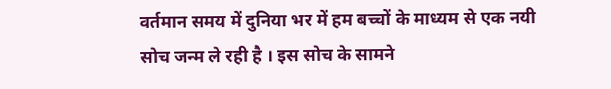वर्तमान समय में दुनिया भर में हम बच्चों के माध्यम से एक नयी सोच जन्म ले रही है । इस सोच के सामने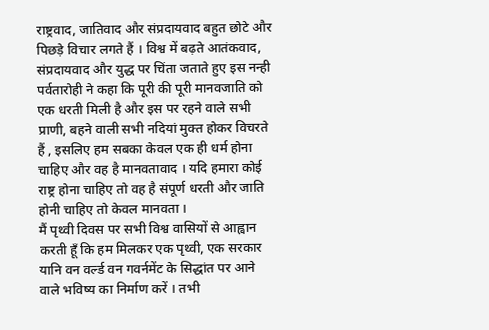राष्ट्रवाद, जातिवाद और संप्रदायवाद बहुत छोटे और पिछड़े विचार लगते हैं । विश्व में बढ़ते आतंकवाद, संप्रदायवाद और युद्ध पर चिंता जताते हुए इस नन्ही पर्वतारोही ने कहा कि पूरी की पूरी मानवजाति को एक धरती मिली है और इस पर रहने वाले सभी प्राणी, बहने वाली सभी नदियां मुक्त होकर विचरते हैं , इसलिए हम सबका केवल एक ही धर्म होना चाहिए और वह है मानवतावाद । यदि हमारा कोई राष्ट्र होना चाहिए तो वह है संपूर्ण धरती और जाति होनी चाहिए तो केवल मानवता ।
मैं पृथ्वी दिवस पर सभी विश्व वासियों से आह्वान करती हूँ कि हम मिलकर एक पृथ्वी, एक सरकार यानि वन वर्ल्ड वन गवर्नमेंट के सिद्धांत पर आने वाले भविष्य का निर्माण करें । तभी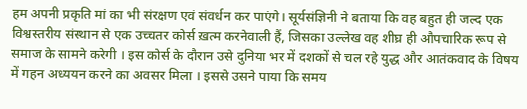हम अपनी प्रकृति मां का भी संरक्षण एवं संवर्धन कर पाएंगे। सूर्यसंज्ञिनी ने बताया कि वह बहुत ही जल्द एक विश्वस्तरीय संस्थान से एक उच्चतर कोर्स ख़त्म करनेवाली हैं, जिसका उल्लेख वह शीघ्र ही औपचारिक रूप से समाज के सामने करेगी । इस कोर्स के दौरान उसे दुनिया भर में दशकों से चल रहे युद्ध और आतंकवाद के विषय में गहन अध्ययन करने का अवसर मिला । इससे उसने पाया कि समय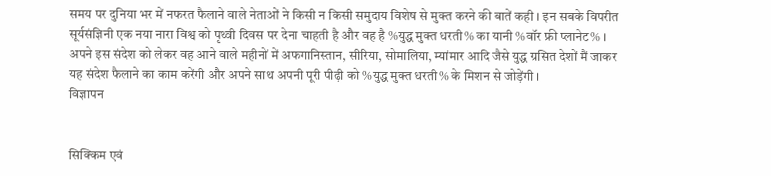समय पर दुनिया भर में नफरत फैलाने वाले नेताओं ने किसी न किसी समुदाय विशेष से मुक्त करने की बातें कही । इन सबके विपरीत सूर्यसंज्ञिनी एक नया नारा विश्व को पृथ्वी दिवस पर देना चाहती है और वह है %युद्ध मुक्त धरती% का यानी %वॉर फ्री प्लानेट% । अपने इस संदेश को लेकर वह आने वाले महीनों में अफगानिस्तान, सीरिया, सोमालिया, म्यांमार आदि जैसे युद्ध ग्रसित देशों मैं जाकर यह संदेश फैलाने का काम करेंगी और अपने साथ अपनी पूरी पीढ़ी को %युद्ध मुक्त धरती% के मिशन से जोड़ेंगी ।
विज्ञापन


सिक्किम एवं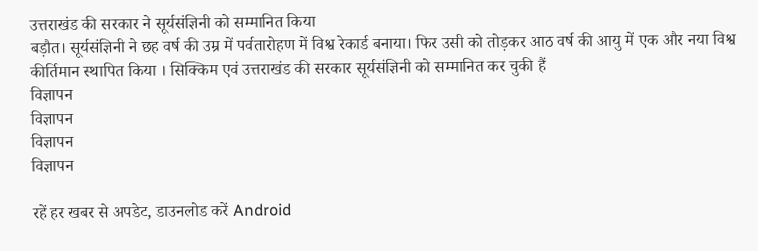उत्तराखंड की सरकार ने सूर्यसंज्ञिनी को सम्मानित किया
बड़ौत। सूर्यसंज्ञिनी ने छह वर्ष की उम्र में पर्वतारोहण में विश्व रेकार्ड बनाया। फिर उसी को तोड़कर आठ वर्ष की आयु में एक और नया विश्व कीर्तिमान स्थापित किया । सिक्किम एवं उत्तराखंड की सरकार सूर्यसंज्ञिनी को सम्मानित कर चुकी हैं
विज्ञापन
विज्ञापन
विज्ञापन
विज्ञापन

रहें हर खबर से अपडेट, डाउनलोड करें Android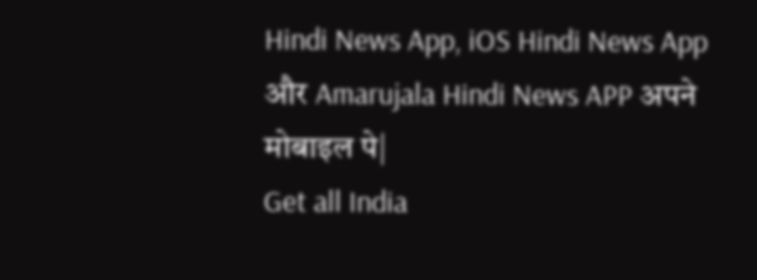Hindi News App, iOS Hindi News App और Amarujala Hindi News APP अपने मोबाइल पे|
Get all India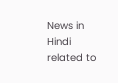News in Hindi related to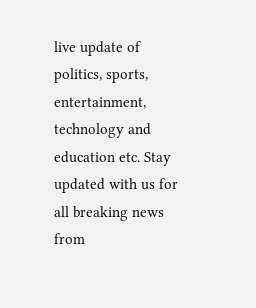live update of politics, sports, entertainment, technology and education etc. Stay updated with us for all breaking news from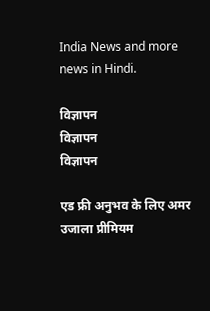India News and more news in Hindi.

विज्ञापन
विज्ञापन
विज्ञापन

एड फ्री अनुभव के लिए अमर उजाला प्रीमियम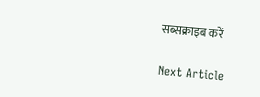सब्सक्राइब करें

Next Article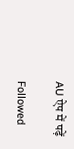AU ऐप में पढ़ें

Followed